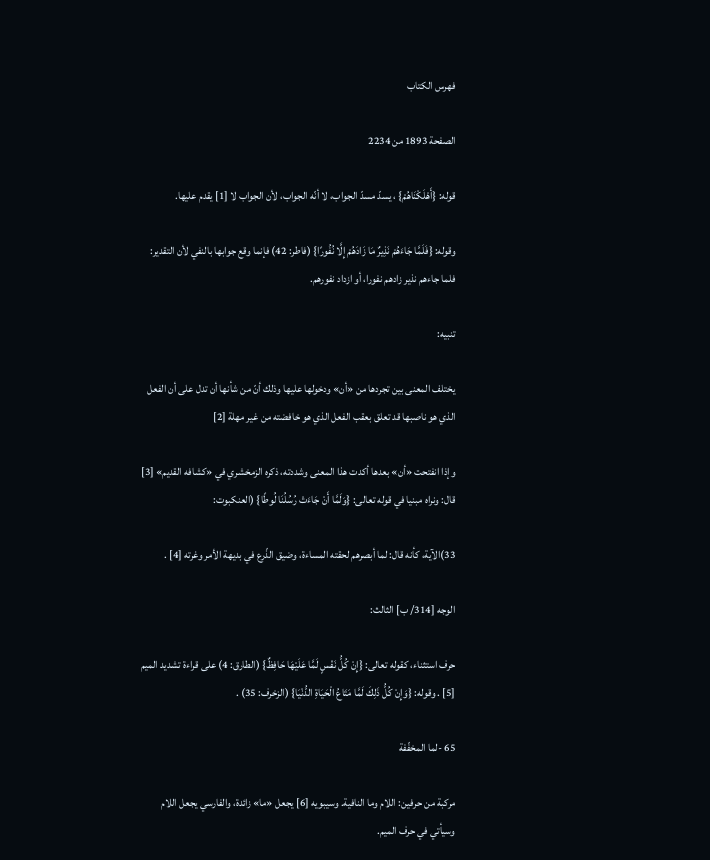فهرس الكتاب

الصفحة 1893 من 2234

قوله: {أَهْلَكْنَاهُمْ} ، يسدّ مسدّ الجواب، لا أنّه الجواب، لأن الجواب لا [1] يقدم عليها.

وقوله: {فَلَمَّا جَاءَهُمْ نَذِيرٌ مَا زَادَهُمْ إِلَّا نُفُورًا} (فاطر: 42) فإنما وقع جوابها بالنفي لأن التقدير: فلما جاءهم نذير زادهم نفورا، أو ازداد نفورهم.

تنبيه:

يختلف المعنى بين تجردها من «أن» ودخولها عليها وذلك أنّ من شأنها أن تدل على أن الفعل الذي هو ناصبها قد تعلق بعقب الفعل الذي هو خافضته من غير مهلة [2]

وإذا انفتحت «أن» بعدها أكدت هذا المعنى وشددته، ذكره الزمخشري في «كشافه القديم» [3] قال: ونراه مبنيا في قوله تعالى: {وَلَمَّا أَنْ جَاءَتْ رُسُلُنَا لُوطًا} (العنكبوت:

33)الآية، كأنه قال: لما أبصرهم لحقته المساءة، وضيق الذّرع في بديهة الأمر وغرته [4] .

الوجه [314/ ب] الثالث:

حرف استثناء، كقوله تعالى: {إِنْ كُلُّ نَفْسٍ لَمَّا عَلَيْهَا حَافِظٌ} (الطارق: 4) على قراءة تشديد الميم [5] . وقوله: {وَإِنْ كُلُّ ذَلِكَ لَمَّا مَتَاعُ الْحَيَاةِ الدُّنْيَا} (الزخرف: 35) .

65 -لما المخفّفة

مركبة من حرفين: اللام وما النافية. وسيبويه [6] يجعل «ما» زائدة، والفارسي يجعل اللام وسيأتي في حرف الميم.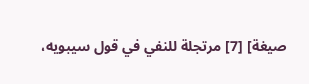صيغة] [7] مرتجلة للنفي في قول سيبويه،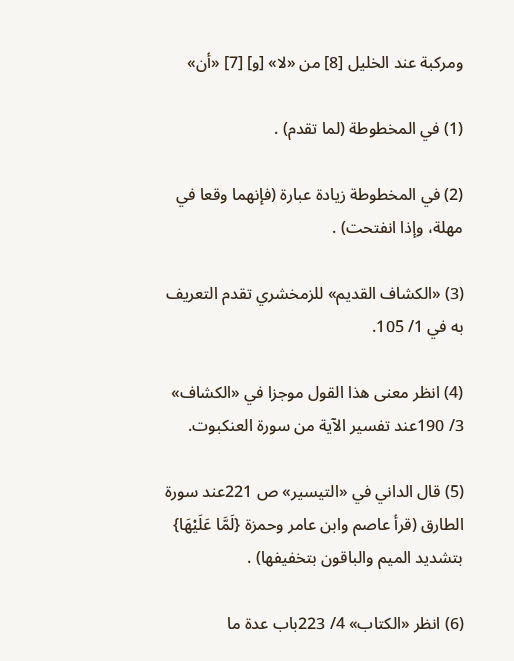ومركبة عند الخليل [8] من «لا» [و] [7] «أن»

(1) في المخطوطة (لما تقدم) .

(2) في المخطوطة زيادة عبارة (فإنهما وقعا في مهلة، وإذا انفتحت) .

(3) «الكشاف القديم» للزمخشري تقدم التعريف به في 1/ 105.

(4) انظر معنى هذا القول موجزا في «الكشاف» 3/ 190عند تفسير الآية من سورة العنكبوت.

(5) قال الداني في «التيسير» ص 221عند سورة الطارق (قرأ عاصم وابن عامر وحمزة {لَمَّا عَلَيْهَا} بتشديد الميم والباقون بتخفيفها) .

(6) انظر «الكتاب» 4/ 223باب عدة ما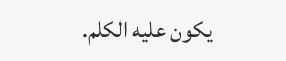يكون عليه الكلم.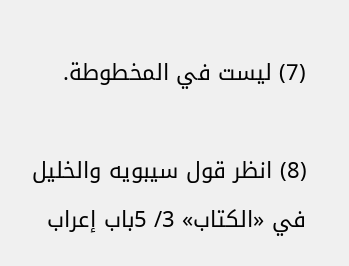(7) ليست في المخطوطة.

(8) انظر قول سيبويه والخليل في «الكتاب» 3/ 5باب إعراب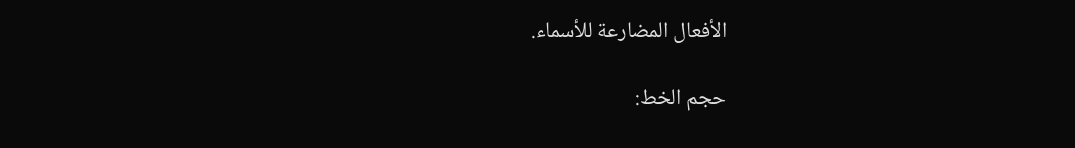الأفعال المضارعة للأسماء.

حجم الخط: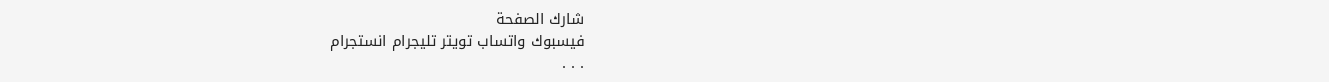شارك الصفحة
فيسبوك واتساب تويتر تليجرام انستجرام
. . .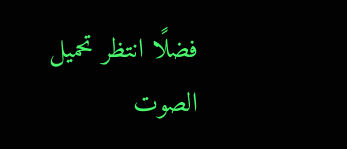فضلًا انتظر تحميل الصوت